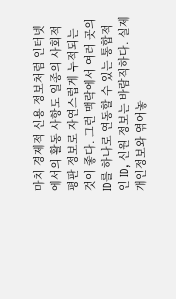마치 경제적 신용 정보처럼 인터넷에서의 활동 사항도 일종의 사회적 평판 정보로 자연스럽게 누적되는 것이 좋다. 그런 맥락에서 여러 곳의 ID를 하나로 연동할 수 있는 통합적인 ID, 신원 정보는 바람직하다. 실제 개인정보와 엮어놓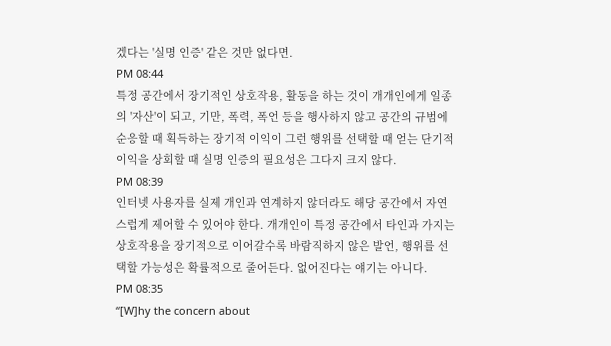겠다는 '실명 인증' 같은 것만 없다면.
PM 08:44
특정 공간에서 장기적인 상호작용, 활동을 하는 것이 개개인에게 일종의 '자산'이 되고, 기만, 폭력, 폭언 등을 행사하지 않고 공간의 규범에 순응할 때 획득하는 장기적 이익이 그런 행위를 선택할 때 얻는 단기적 이익을 상회할 때 실명 인증의 필요성은 그다지 크지 않다.
PM 08:39
인터넷 사용자를 실제 개인과 연계하지 않더라도 해당 공간에서 자연스럽게 제어할 수 있어야 한다. 개개인이 특정 공간에서 타인과 가지는 상호작용을 장기적으로 이어갈수록 바람직하지 않은 발언, 행위를 선택할 가능성은 확률적으로 줄어든다. 없어진다는 얘기는 아니다.
PM 08:35
“[W]hy the concern about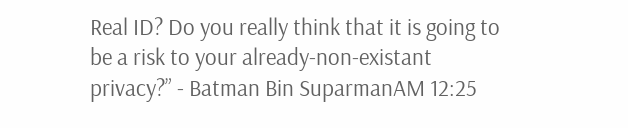Real ID? Do you really think that it is going to be a risk to your already-non-existant privacy?” - Batman Bin SuparmanAM 12:25